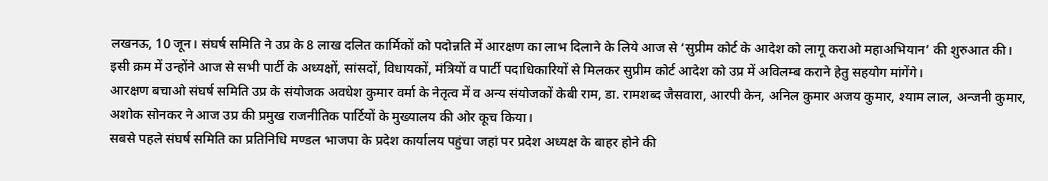लखनऊ, 10 जून। संघर्ष समिति ने उप्र के 8 लाख दलित कार्मिकों को पदोन्नति में आरक्षण का लाभ दिलाने के लिये आज से ‘सुप्रीम कोर्ट के आदेश को लागू कराओ महाअभियान’ की शुरुआत की। इसी क्रम में उन्होंने आज से सभी पार्टी के अध्यक्षों, सांसदों, विधायकों, मंत्रियों व पार्टी पदाधिकारियों से मिलकर सुप्रीम कोर्ट आदेश को उप्र में अविलम्ब कराने हेतु सहयोग मांगेंगे।
आरक्षण बचाओ संघर्ष समिति उप्र के संयोजक अवधेश कुमार वर्मा के नेतृत्व में व अन्य संयोजकों केबी राम, डा. रामशब्द जैसवारा, आरपी केन, अनिल कुमार अजय कुमार, श्याम लाल, अन्जनी कुमार, अशोक सोनकर ने आज उप्र की प्रमुख राजनीतिक पार्टियों के मुख्यालय की ओर कूच किया।
सबसे पहले संघर्ष समिति का प्रतिनिधि मण्डल भाजपा के प्रदेश कार्यालय पहुंचा जहां पर प्रदेश अध्यक्ष के बाहर होने की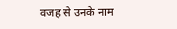वजह से उनके नाम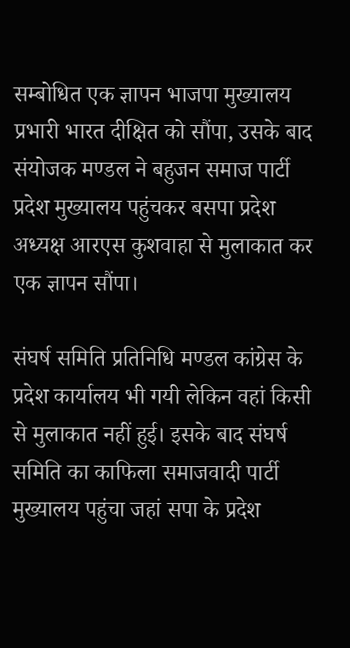सम्बोधित एक ज्ञापन भाजपा मुख्यालय प्रभारी भारत दीक्षित को सौंपा, उसके बाद संयोजक मण्डल ने बहुजन समाज पार्टी प्रदेश मुख्यालय पहुंचकर बसपा प्रदेश अध्यक्ष आरएस कुशवाहा से मुलाकात कर एक ज्ञापन सौंपा।

संघर्ष समिति प्रतिनिधि मण्डल कांग्रेस के प्रदेश कार्यालय भी गयी लेकिन वहां किसी से मुलाकात नहीं हुई। इसके बाद संघर्ष समिति का काफिला समाजवादी पार्टी मुख्यालय पहुंचा जहां सपा के प्रदेश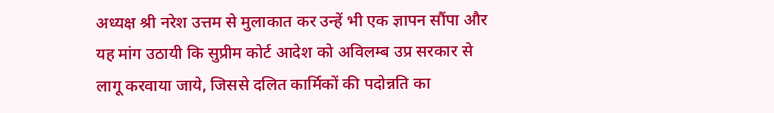अध्यक्ष श्री नरेश उत्तम से मुलाकात कर उन्हें भी एक ज्ञापन सौंपा और यह मांग उठायी कि सुप्रीम कोर्ट आदेश को अविलम्ब उप्र सरकार से लागू करवाया जाये, जिससे दलित कार्मिकों की पदोन्नति का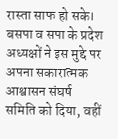रास्ता साफ हो सके। बसपा व सपा के प्रदेश अध्यक्षों ने इस मुद्दे पर अपना सकारात्मक आश्वासन संघर्ष समिति को दिया, वहीं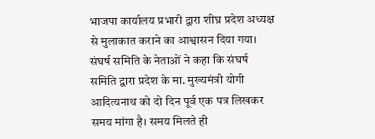भाजपा कार्यालय प्रभारी द्वारा शीघ्र प्रदेश अध्यक्ष से मुलाकात कराने का आश्वासन दिया गया।
संघर्ष समिति के नेताओं ने कहा कि संघर्ष समिति द्वारा प्रदेश के मा. मुख्यमंत्री योगी आदित्यनाथ को दो दिन पूर्व एक पत्र लिखकर समय मांगा है। समय मिलते ही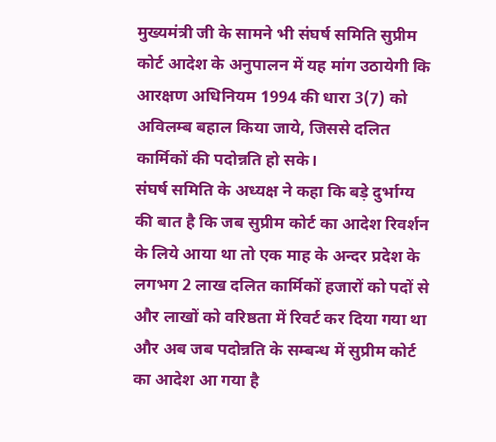मुख्यमंत्री जी के सामने भी संघर्ष समिति सुप्रीम कोर्ट आदेश के अनुपालन में यह मांग उठायेगी कि आरक्षण अधिनियम 1994 की धारा 3(7) को अविलम्ब बहाल किया जाये, जिससे दलित कार्मिकों की पदोन्नति हो सके।
संघर्ष समिति के अध्यक्ष ने कहा कि बड़े दुर्भाग्य की बात है कि जब सुप्रीम कोर्ट का आदेश रिवर्शन के लिये आया था तो एक माह के अन्दर प्रदेश के लगभग 2 लाख दलित कार्मिकों हजारों को पदों से और लाखों को वरिष्ठता में रिवर्ट कर दिया गया था और अब जब पदोन्नति के सम्बन्ध में सुप्रीम कोर्ट का आदेश आ गया है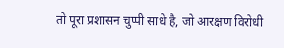तो पूरा प्रशासन चुप्पी साधे है, जो आरक्षण विरोधी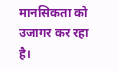मानसिकता को उजागर कर रहा है।